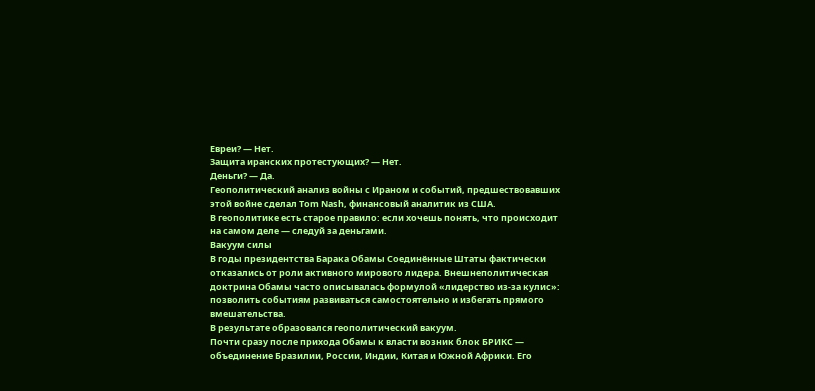Евреи? — Нет.
Защита иранских протестующих? — Нет.
Деньги? — Да.
Геополитический анализ войны с Ираном и событий, предшествовавших этой войне сделал Tom Nash, финансовый аналитик из США.
В геополитике есть старое правило: если хочешь понять, что происходит на самом деле — следуй за деньгами.
Вакуум силы
В годы президентства Барака Обамы Соединённые Штаты фактически отказались от роли активного мирового лидера. Внешнеполитическая доктрина Обамы часто описывалась формулой «лидерство из-за кулис»: позволить событиям развиваться самостоятельно и избегать прямого вмешательства.
В результате образовался геополитический вакуум.
Почти сразу после прихода Обамы к власти возник блок БРИКС — объединение Бразилии, России, Индии, Китая и Южной Африки. Его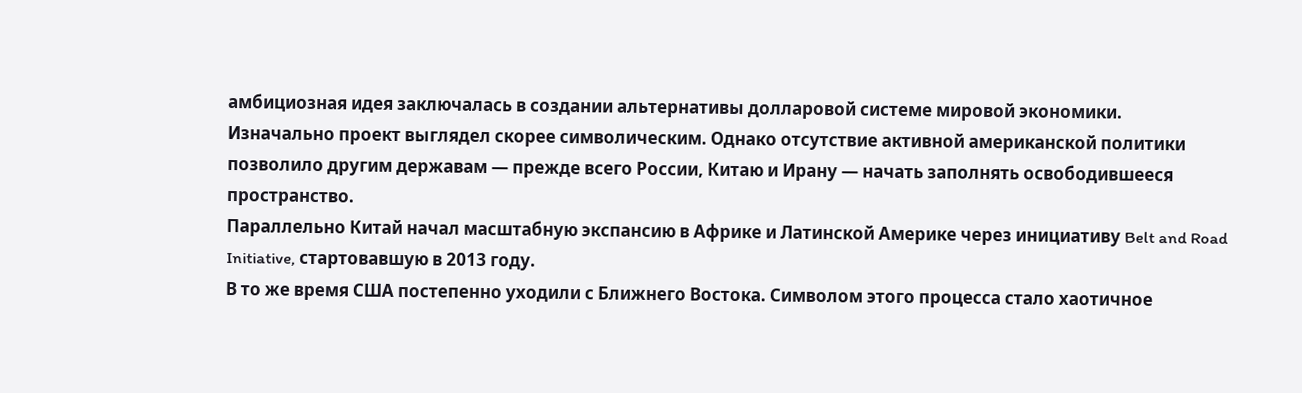амбициозная идея заключалась в создании альтернативы долларовой системе мировой экономики.
Изначально проект выглядел скорее символическим. Однако отсутствие активной американской политики позволило другим державам — прежде всего России, Китаю и Ирану — начать заполнять освободившееся пространство.
Параллельно Китай начал масштабную экспансию в Африке и Латинской Америке через инициативу Belt and Road Initiative, стартовавшую в 2013 году.
В то же время США постепенно уходили с Ближнего Востока. Символом этого процесса стало хаотичное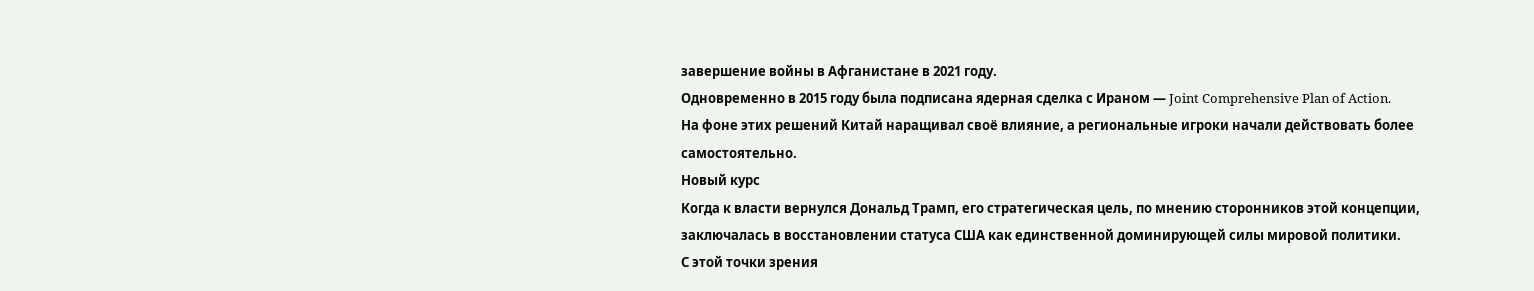завершение войны в Афганистане в 2021 году.
Одновременно в 2015 году была подписана ядерная сделка с Ираном — Joint Comprehensive Plan of Action.
На фоне этих решений Китай наращивал своё влияние, а региональные игроки начали действовать более самостоятельно.
Новый курс
Когда к власти вернулся Дональд Трамп, его стратегическая цель, по мнению сторонников этой концепции, заключалась в восстановлении статуса США как единственной доминирующей силы мировой политики.
С этой точки зрения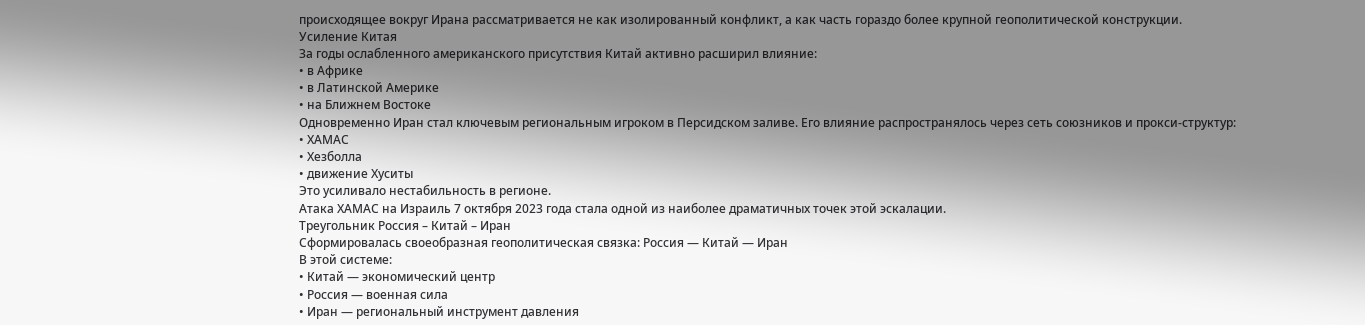происходящее вокруг Ирана рассматривается не как изолированный конфликт, а как часть гораздо более крупной геополитической конструкции.
Усиление Китая
За годы ослабленного американского присутствия Китай активно расширил влияние:
• в Африке
• в Латинской Америке
• на Ближнем Востоке
Одновременно Иран стал ключевым региональным игроком в Персидском заливе. Его влияние распространялось через сеть союзников и прокси-структур:
• ХАМАС
• Хезболла
• движение Хуситы
Это усиливало нестабильность в регионе.
Атака ХАМАС на Израиль 7 октября 2023 года стала одной из наиболее драматичных точек этой эскалации.
Треугольник Россия – Китай – Иран
Сформировалась своеобразная геополитическая связка: Россия — Китай — Иран
В этой системе:
• Китай — экономический центр
• Россия — военная сила
• Иран — региональный инструмент давления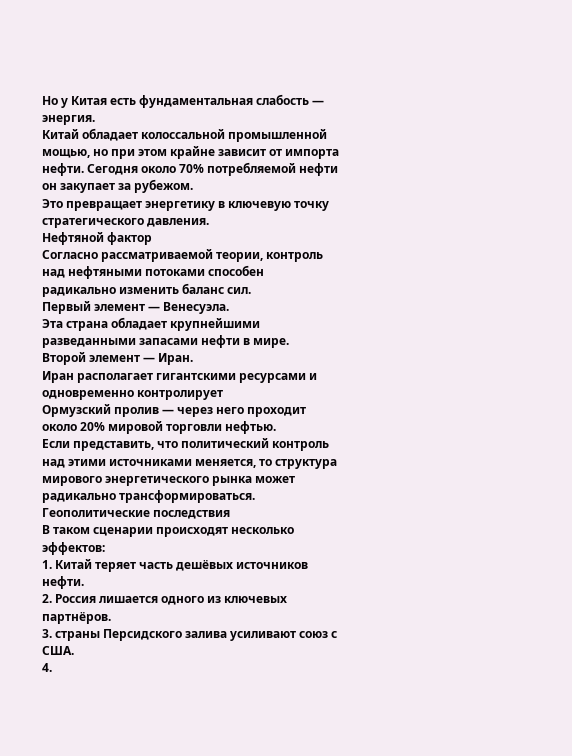Но у Китая есть фундаментальная слабость — энергия.
Китай обладает колоссальной промышленной мощью, но при этом крайне зависит от импорта нефти. Сегодня около 70% потребляемой нефти он закупает за рубежом.
Это превращает энергетику в ключевую точку стратегического давления.
Нефтяной фактор
Согласно рассматриваемой теории, контроль над нефтяными потоками способен радикально изменить баланс сил.
Первый элемент — Венесуэла.
Эта страна обладает крупнейшими разведанными запасами нефти в мире.
Второй элемент — Иран.
Иран располагает гигантскими ресурсами и одновременно контролирует
Ормузский пролив — через него проходит около 20% мировой торговли нефтью.
Если представить, что политический контроль над этими источниками меняется, то структура мирового энергетического рынка может радикально трансформироваться.
Геополитические последствия
В таком сценарии происходят несколько эффектов:
1. Китай теряет часть дешёвых источников нефти.
2. Россия лишается одного из ключевых партнёров.
3. страны Персидского залива усиливают союз с США.
4.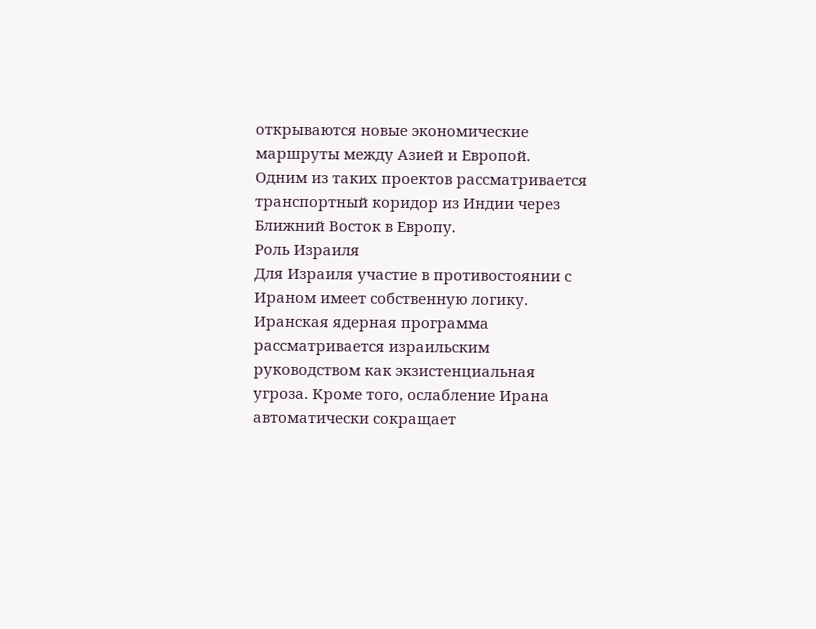открываются новые экономические маршруты между Азией и Европой.
Одним из таких проектов рассматривается транспортный коридор из Индии через Ближний Восток в Европу.
Роль Израиля
Для Израиля участие в противостоянии с Ираном имеет собственную логику.
Иранская ядерная программа рассматривается израильским руководством как экзистенциальная угроза. Кроме того, ослабление Ирана автоматически сокращает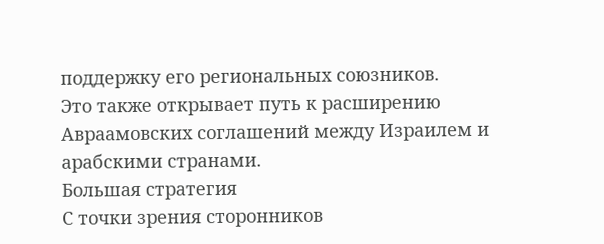поддержку его региональных союзников.
Это также открывает путь к расширению Авраамовских соглашений между Израилем и арабскими странами.
Большая стратегия
С точки зрения сторонников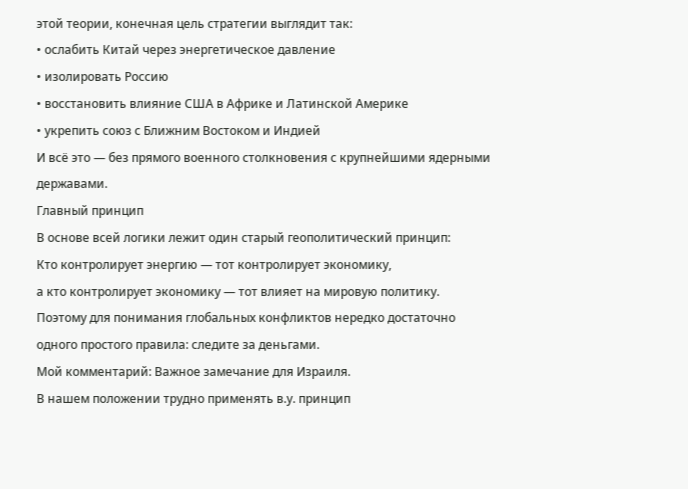этой теории, конечная цель стратегии выглядит так:
• ослабить Китай через энергетическое давление
• изолировать Россию
• восстановить влияние США в Африке и Латинской Америке
• укрепить союз с Ближним Востоком и Индией
И всё это — без прямого военного столкновения с крупнейшими ядерными державами.
Главный принцип
В основе всей логики лежит один старый геополитический принцип:
Кто контролирует энергию — тот контролирует экономику,
а кто контролирует экономику — тот влияет на мировую политику.
Поэтому для понимания глобальных конфликтов нередко достаточно одного простого правила: следите за деньгами.
Мой комментарий: Важное замечание для Израиля.
В нашем положении трудно применять в.у. принцип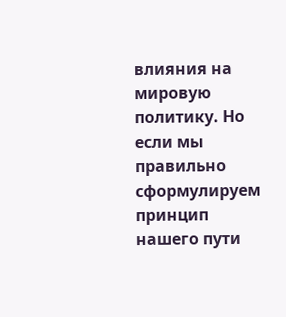влияния на мировую политику. Но если мы правильно сформулируем принцип нашего пути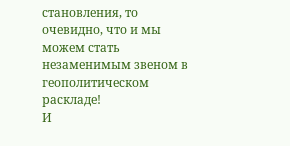становления, то очевидно, что и мы можем стать незаменимым звеном в геополитическом раскладе!
И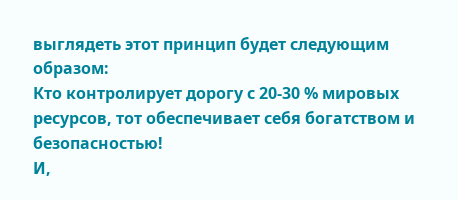выглядеть этот принцип будет следующим образом:
Кто контролирует дорогу с 20-30 % мировых ресурсов, тот обеспечивает себя богатством и безопасностью!
И,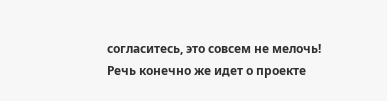согласитесь, это совсем не мелочь! Речь конечно же идет о проекте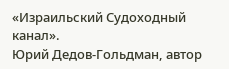«Израильский Судоходный канал».
Юрий Дедов-Гольдман, автор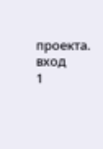проекта.
вход
1